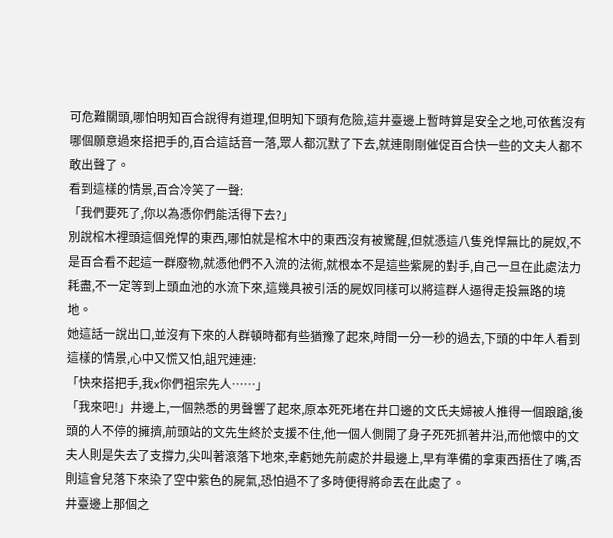可危難關頭,哪怕明知百合說得有道理,但明知下頭有危險,這井臺邊上暫時算是安全之地,可依舊沒有哪個願意過來搭把手的,百合這話音一落,眾人都沉默了下去,就連剛剛催促百合快一些的文夫人都不敢出聲了。
看到這樣的情景,百合冷笑了一聲:
「我們要死了,你以為憑你們能活得下去?」
別說棺木裡頭這個兇悍的東西,哪怕就是棺木中的東西沒有被驚醒,但就憑這八隻兇悍無比的屍奴,不是百合看不起這一群廢物,就憑他們不入流的法術,就根本不是這些紫屍的對手,自己一旦在此處法力耗盡,不一定等到上頭血池的水流下來,這幾具被引活的屍奴同樣可以將這群人逼得走投無路的境地。
她這話一說出口,並沒有下來的人群頓時都有些猶豫了起來,時間一分一秒的過去,下頭的中年人看到這樣的情景,心中又慌又怕,詛咒連連:
「快來搭把手,我x你們祖宗先人……」
「我來吧!」井邊上,一個熟悉的男聲響了起來,原本死死堵在井口邊的文氏夫婦被人推得一個踉蹌,後頭的人不停的擁擠,前頭站的文先生終於支援不住,他一個人側開了身子死死抓著井沿,而他懷中的文夫人則是失去了支撐力,尖叫著滾落下地來,幸虧她先前處於井最邊上,早有準備的拿東西捂住了嘴,否則這會兒落下來染了空中紫色的屍氣,恐怕過不了多時便得將命丟在此處了。
井臺邊上那個之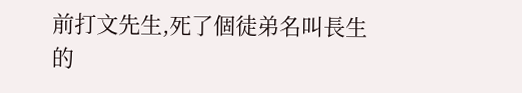前打文先生,死了個徒弟名叫長生的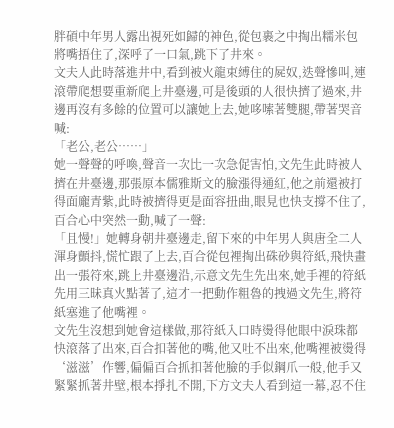胖碩中年男人露出視死如歸的神色,從包裹之中掏出糯米包將嘴捂住了,深呼了一口氣,跳下了井來。
文夫人此時落進井中,看到被火龍束縛住的屍奴,迭聲慘叫,連滾帶爬想要重新爬上井臺邊,可是後頭的人很快擠了過來,井邊再沒有多餘的位置可以讓她上去,她哆嗦著雙腿,帶著哭音喊:
「老公,老公……」
她一聲聲的呼喚,聲音一次比一次急促害怕,文先生此時被人擠在井臺邊,那張原本儒雅斯文的臉漲得通紅,他之前還被打得面龐青紫,此時被擠得更是面容扭曲,眼見也快支撐不住了,百合心中突然一動,喊了一聲:
「且慢!」她轉身朝井臺邊走,留下來的中年男人與唐全二人渾身顫抖,慌忙跟了上去,百合從包裡掏出硃砂與符紙,飛快畫出一張符來,跳上井臺邊沿,示意文先生先出來,她手裡的符紙先用三昧真火點著了,這才一把動作粗魯的拽過文先生,將符紙塞進了他嘴裡。
文先生沒想到她會這樣做,那符紙入口時燙得他眼中淚珠都快滾落了出來,百合扣著他的嘴,他又吐不出來,他嘴裡被燙得‘滋滋’作響,偏偏百合抓扣著他臉的手似鋼爪一般,他手又緊緊抓著井壁,根本掙扎不開,下方文夫人看到這一幕,忍不住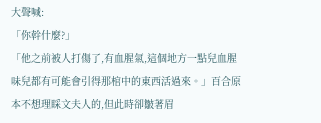大聲喊:
「你幹什麼?」
「他之前被人打傷了,有血腥氣,這個地方一點兒血腥味兒都有可能會引得那棺中的東西活過來。」百合原本不想理睬文夫人的,但此時卻皺著眉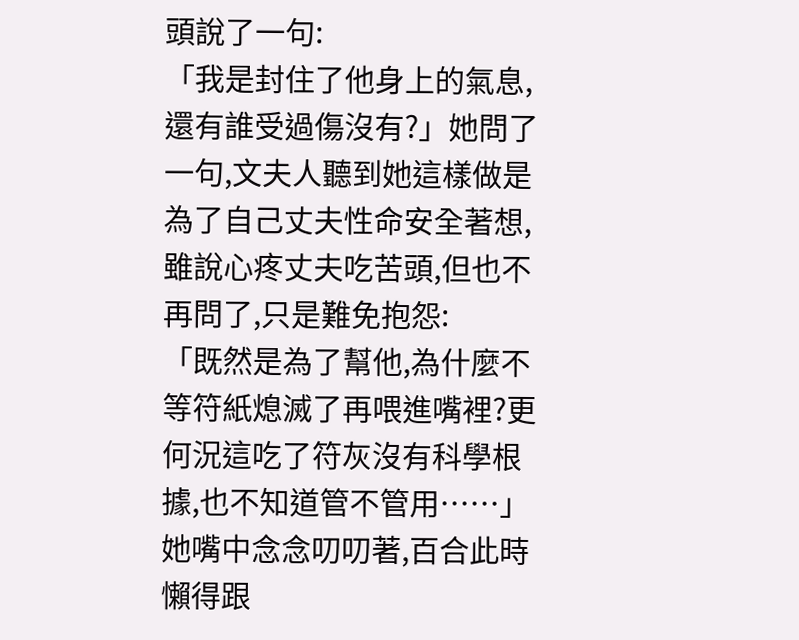頭說了一句:
「我是封住了他身上的氣息,還有誰受過傷沒有?」她問了一句,文夫人聽到她這樣做是為了自己丈夫性命安全著想,雖說心疼丈夫吃苦頭,但也不再問了,只是難免抱怨:
「既然是為了幫他,為什麼不等符紙熄滅了再喂進嘴裡?更何況這吃了符灰沒有科學根據,也不知道管不管用……」她嘴中念念叨叨著,百合此時懶得跟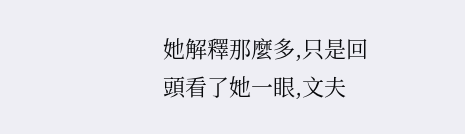她解釋那麼多,只是回頭看了她一眼,文夫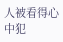人被看得心中犯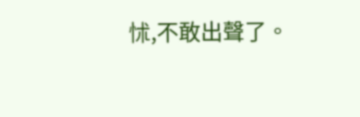怵,不敢出聲了。